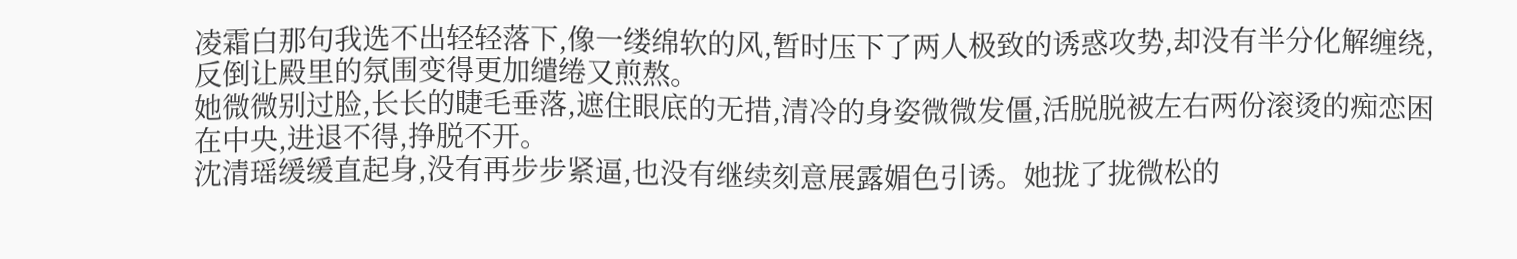凌霜白那句我选不出轻轻落下,像一缕绵软的风,暂时压下了两人极致的诱惑攻势,却没有半分化解缠绕,反倒让殿里的氛围变得更加缱绻又煎熬。
她微微别过脸,长长的睫毛垂落,遮住眼底的无措,清冷的身姿微微发僵,活脱脱被左右两份滚烫的痴恋困在中央,进退不得,挣脱不开。
沈清瑶缓缓直起身,没有再步步紧逼,也没有继续刻意展露媚色引诱。她拢了拢微松的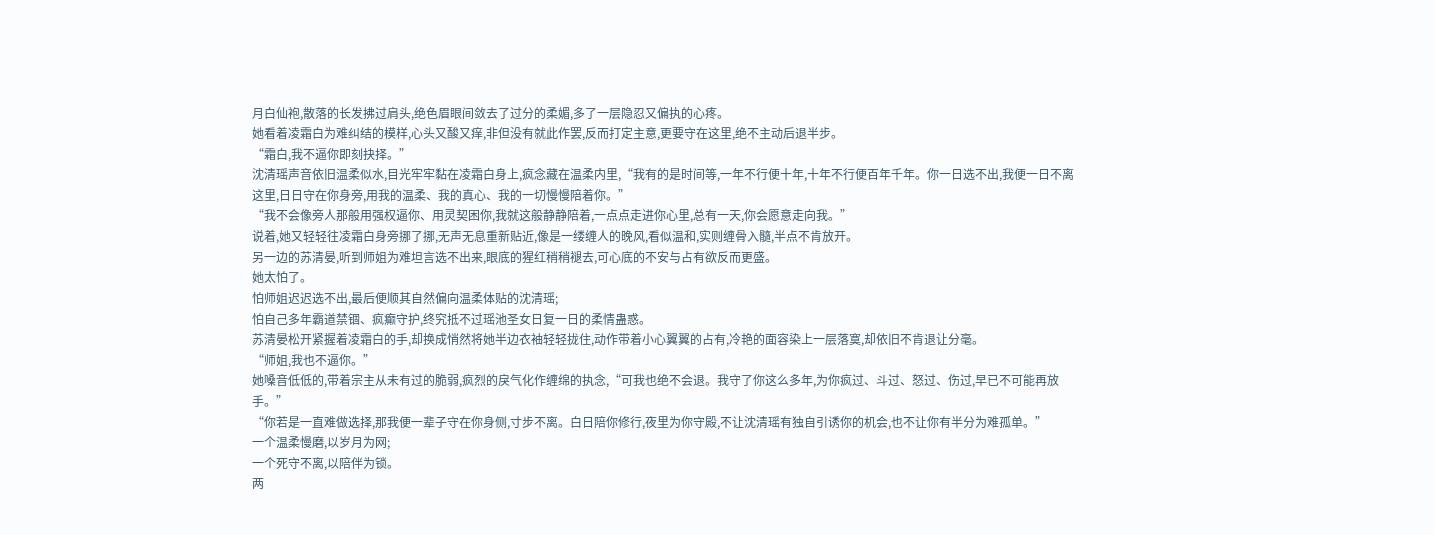月白仙袍,散落的长发拂过肩头,绝色眉眼间敛去了过分的柔媚,多了一层隐忍又偏执的心疼。
她看着凌霜白为难纠结的模样,心头又酸又痒,非但没有就此作罢,反而打定主意,更要守在这里,绝不主动后退半步。
“霜白,我不逼你即刻抉择。”
沈清瑶声音依旧温柔似水,目光牢牢黏在凌霜白身上,疯念藏在温柔内里,“我有的是时间等,一年不行便十年,十年不行便百年千年。你一日选不出,我便一日不离这里,日日守在你身旁,用我的温柔、我的真心、我的一切慢慢陪着你。”
“我不会像旁人那般用强权逼你、用灵契困你,我就这般静静陪着,一点点走进你心里,总有一天,你会愿意走向我。”
说着,她又轻轻往凌霜白身旁挪了挪,无声无息重新贴近,像是一缕缠人的晚风,看似温和,实则缠骨入髓,半点不肯放开。
另一边的苏清晏,听到师姐为难坦言选不出来,眼底的猩红稍稍褪去,可心底的不安与占有欲反而更盛。
她太怕了。
怕师姐迟迟选不出,最后便顺其自然偏向温柔体贴的沈清瑶;
怕自己多年霸道禁锢、疯癫守护,终究抵不过瑶池圣女日复一日的柔情蛊惑。
苏清晏松开紧握着凌霜白的手,却换成悄然将她半边衣袖轻轻拢住,动作带着小心翼翼的占有,冷艳的面容染上一层落寞,却依旧不肯退让分毫。
“师姐,我也不逼你。”
她嗓音低低的,带着宗主从未有过的脆弱,疯烈的戾气化作缠绵的执念,“可我也绝不会退。我守了你这么多年,为你疯过、斗过、怒过、伤过,早已不可能再放手。”
“你若是一直难做选择,那我便一辈子守在你身侧,寸步不离。白日陪你修行,夜里为你守殿,不让沈清瑶有独自引诱你的机会,也不让你有半分为难孤单。”
一个温柔慢磨,以岁月为网;
一个死守不离,以陪伴为锁。
两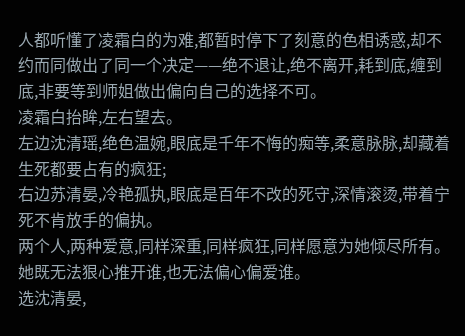人都听懂了凌霜白的为难,都暂时停下了刻意的色相诱惑,却不约而同做出了同一个决定——绝不退让,绝不离开,耗到底,缠到底,非要等到师姐做出偏向自己的选择不可。
凌霜白抬眸,左右望去。
左边沈清瑶,绝色温婉,眼底是千年不悔的痴等,柔意脉脉,却藏着生死都要占有的疯狂;
右边苏清晏,冷艳孤执,眼底是百年不改的死守,深情滚烫,带着宁死不肯放手的偏执。
两个人,两种爱意,同样深重,同样疯狂,同样愿意为她倾尽所有。
她既无法狠心推开谁,也无法偏心偏爱谁。
选沈清晏,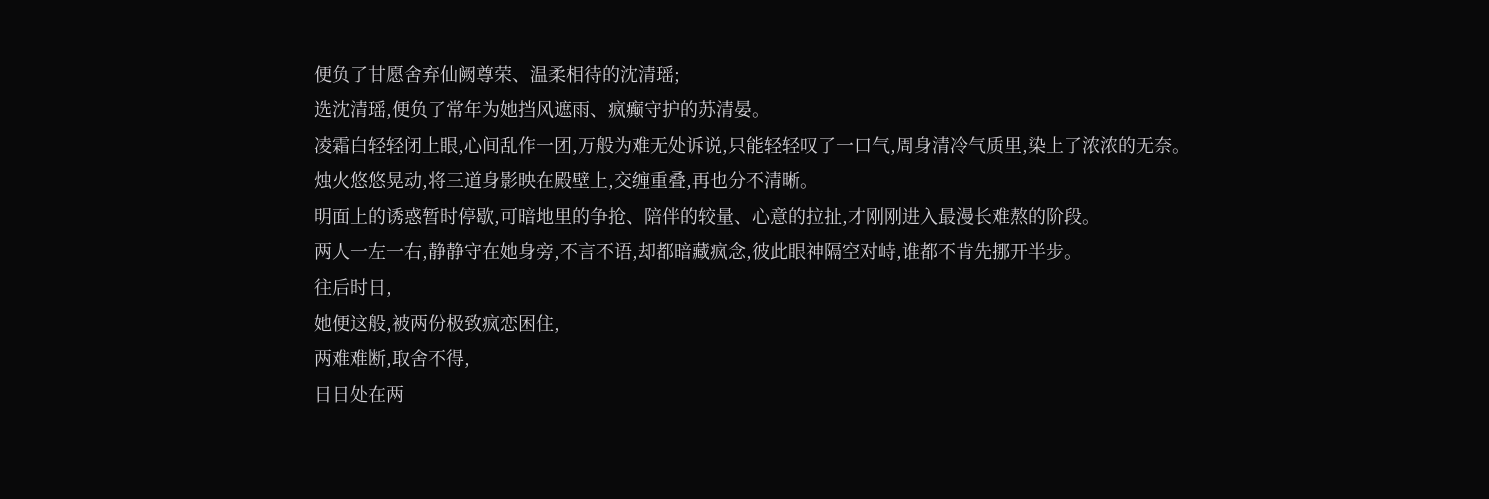便负了甘愿舍弃仙阙尊荣、温柔相待的沈清瑶;
选沈清瑶,便负了常年为她挡风遮雨、疯癫守护的苏清晏。
凌霜白轻轻闭上眼,心间乱作一团,万般为难无处诉说,只能轻轻叹了一口气,周身清冷气质里,染上了浓浓的无奈。
烛火悠悠晃动,将三道身影映在殿壁上,交缠重叠,再也分不清晰。
明面上的诱惑暂时停歇,可暗地里的争抢、陪伴的较量、心意的拉扯,才刚刚进入最漫长难熬的阶段。
两人一左一右,静静守在她身旁,不言不语,却都暗藏疯念,彼此眼神隔空对峙,谁都不肯先挪开半步。
往后时日,
她便这般,被两份极致疯恋困住,
两难难断,取舍不得,
日日处在两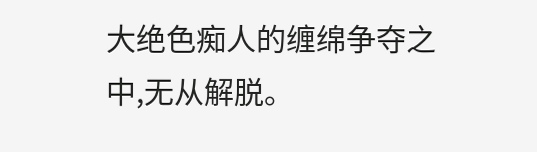大绝色痴人的缠绵争夺之中,无从解脱。